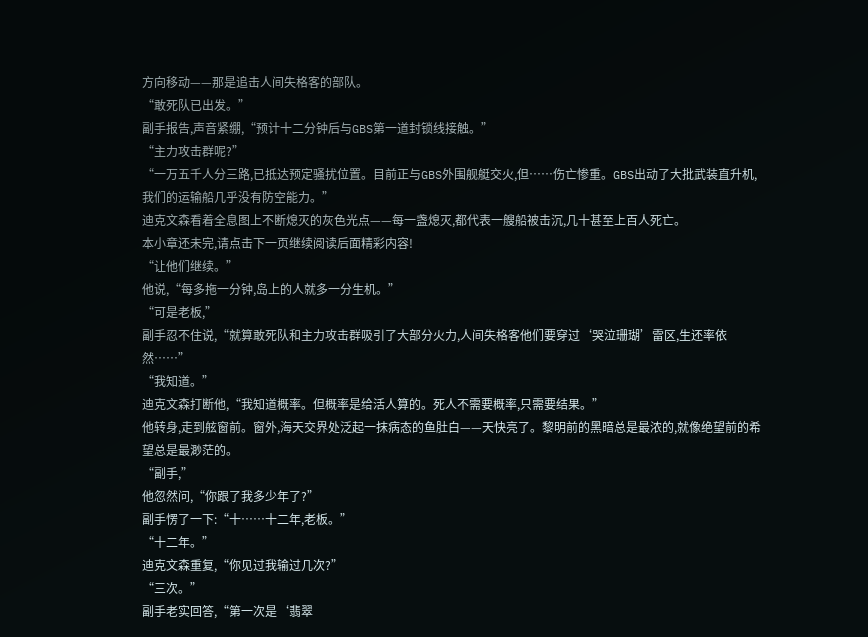方向移动——那是追击人间失格客的部队。
“敢死队已出发。”
副手报告,声音紧绷,“预计十二分钟后与GBS第一道封锁线接触。”
“主力攻击群呢?”
“一万五千人分三路,已抵达预定骚扰位置。目前正与GBS外围舰艇交火,但……伤亡惨重。GBS出动了大批武装直升机,我们的运输船几乎没有防空能力。”
迪克文森看着全息图上不断熄灭的灰色光点——每一盏熄灭,都代表一艘船被击沉,几十甚至上百人死亡。
本小章还未完,请点击下一页继续阅读后面精彩内容!
“让他们继续。”
他说,“每多拖一分钟,岛上的人就多一分生机。”
“可是老板,”
副手忍不住说,“就算敢死队和主力攻击群吸引了大部分火力,人间失格客他们要穿过‘哭泣珊瑚’雷区,生还率依然……”
“我知道。”
迪克文森打断他,“我知道概率。但概率是给活人算的。死人不需要概率,只需要结果。”
他转身,走到舷窗前。窗外,海天交界处泛起一抹病态的鱼肚白——天快亮了。黎明前的黑暗总是最浓的,就像绝望前的希望总是最渺茫的。
“副手,”
他忽然问,“你跟了我多少年了?”
副手愣了一下:“十……十二年,老板。”
“十二年。”
迪克文森重复,“你见过我输过几次?”
“三次。”
副手老实回答,“第一次是‘翡翠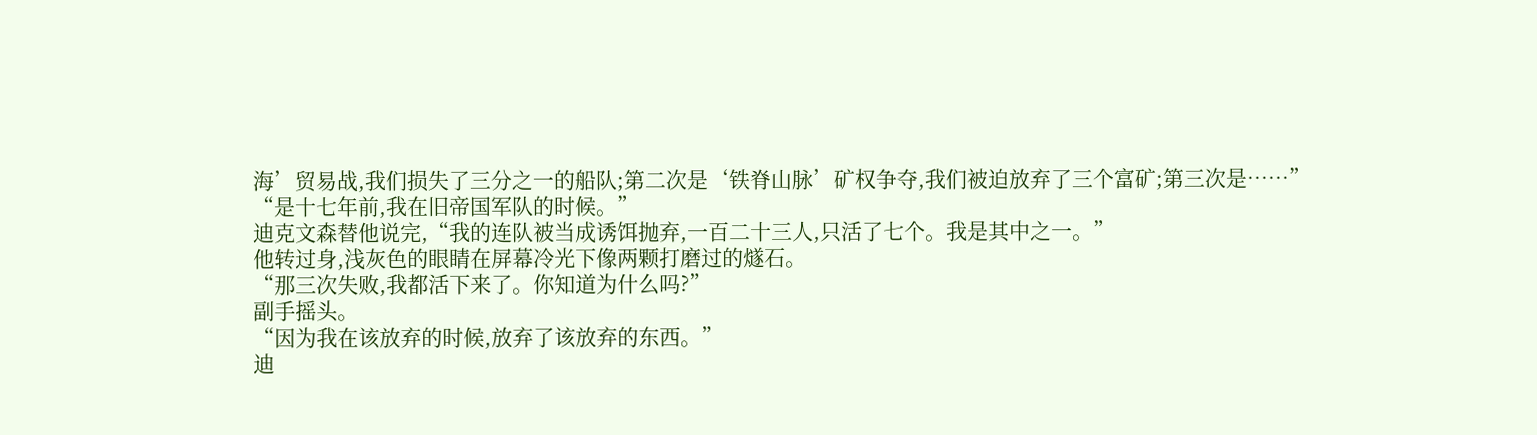海’贸易战,我们损失了三分之一的船队;第二次是‘铁脊山脉’矿权争夺,我们被迫放弃了三个富矿;第三次是……”
“是十七年前,我在旧帝国军队的时候。”
迪克文森替他说完,“我的连队被当成诱饵抛弃,一百二十三人,只活了七个。我是其中之一。”
他转过身,浅灰色的眼睛在屏幕冷光下像两颗打磨过的燧石。
“那三次失败,我都活下来了。你知道为什么吗?”
副手摇头。
“因为我在该放弃的时候,放弃了该放弃的东西。”
迪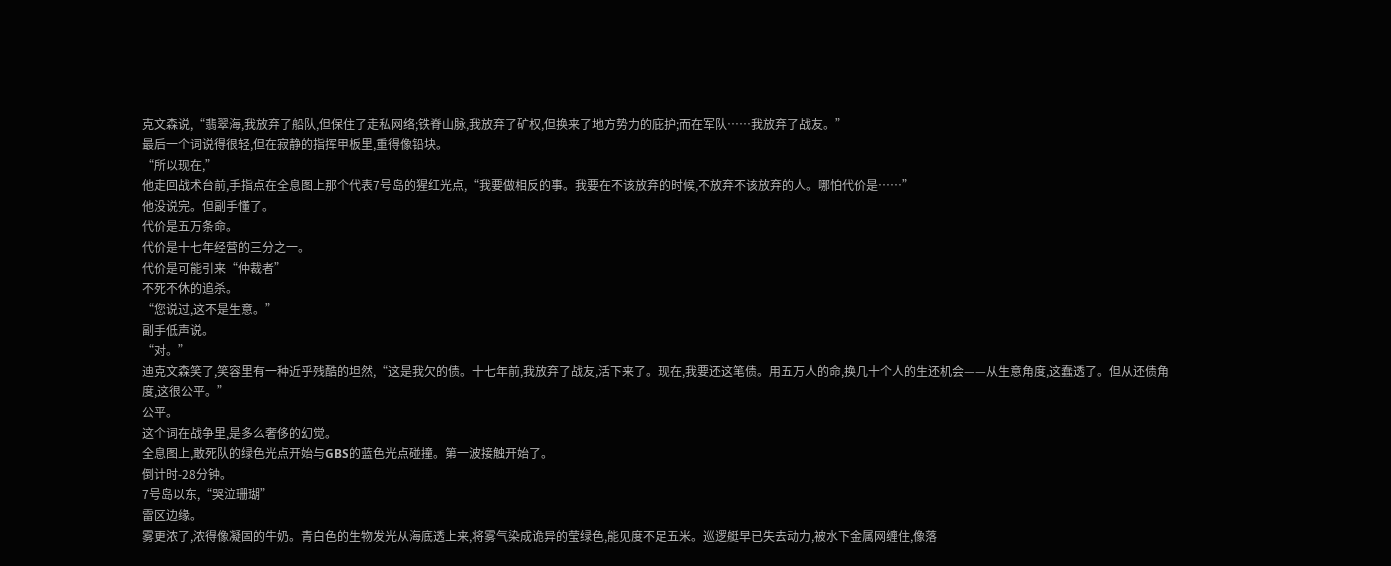克文森说,“翡翠海,我放弃了船队,但保住了走私网络;铁脊山脉,我放弃了矿权,但换来了地方势力的庇护;而在军队……我放弃了战友。”
最后一个词说得很轻,但在寂静的指挥甲板里,重得像铅块。
“所以现在,”
他走回战术台前,手指点在全息图上那个代表7号岛的猩红光点,“我要做相反的事。我要在不该放弃的时候,不放弃不该放弃的人。哪怕代价是……”
他没说完。但副手懂了。
代价是五万条命。
代价是十七年经营的三分之一。
代价是可能引来“仲裁者”
不死不休的追杀。
“您说过,这不是生意。”
副手低声说。
“对。”
迪克文森笑了,笑容里有一种近乎残酷的坦然,“这是我欠的债。十七年前,我放弃了战友,活下来了。现在,我要还这笔债。用五万人的命,换几十个人的生还机会——从生意角度,这蠢透了。但从还债角度,这很公平。”
公平。
这个词在战争里,是多么奢侈的幻觉。
全息图上,敢死队的绿色光点开始与GBS的蓝色光点碰撞。第一波接触开始了。
倒计时-28分钟。
7号岛以东,“哭泣珊瑚”
雷区边缘。
雾更浓了,浓得像凝固的牛奶。青白色的生物发光从海底透上来,将雾气染成诡异的莹绿色,能见度不足五米。巡逻艇早已失去动力,被水下金属网缠住,像落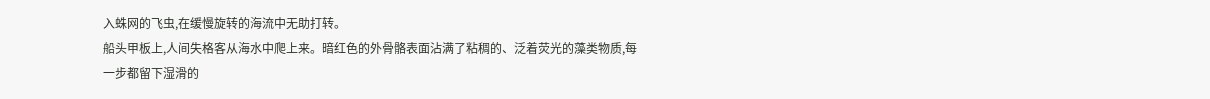入蛛网的飞虫,在缓慢旋转的海流中无助打转。
船头甲板上,人间失格客从海水中爬上来。暗红色的外骨骼表面沾满了粘稠的、泛着荧光的藻类物质,每一步都留下湿滑的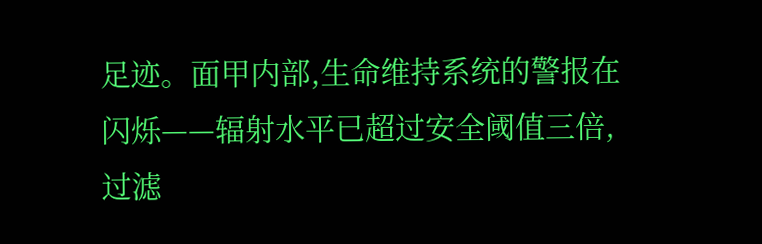足迹。面甲内部,生命维持系统的警报在闪烁——辐射水平已超过安全阈值三倍,过滤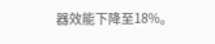器效能下降至18%。